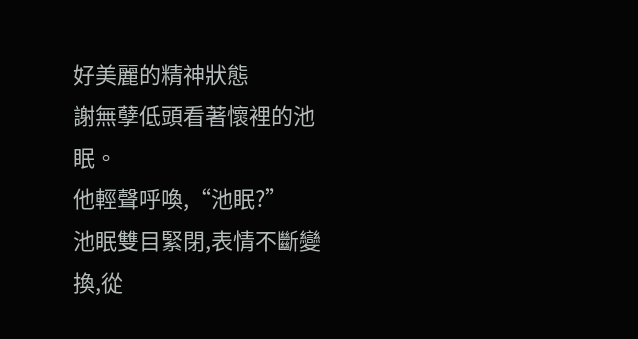好美麗的精神狀態
謝無孽低頭看著懷裡的池眠。
他輕聲呼喚,“池眠?”
池眠雙目緊閉,表情不斷變換,從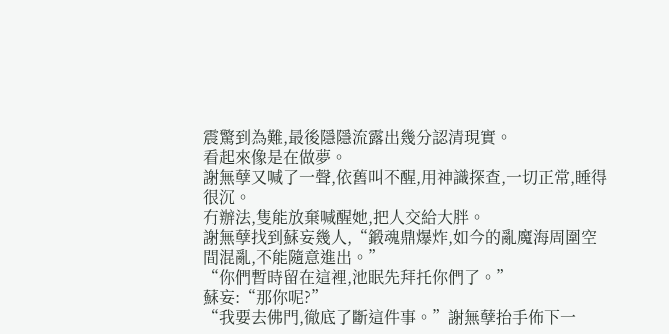震驚到為難,最後隱隱流露出幾分認清現實。
看起來像是在做夢。
謝無孽又喊了一聲,依舊叫不醒,用神識探查,一切正常,睡得很沉。
冇辦法,隻能放棄喊醒她,把人交給大胖。
謝無孽找到蘇妄幾人,“鍛魂鼎爆炸,如今的亂魔海周圍空間混亂,不能隨意進出。”
“你們暫時留在這裡,池眠先拜托你們了。”
蘇妄:“那你呢?”
“我要去佛門,徹底了斷這件事。”謝無孽抬手佈下一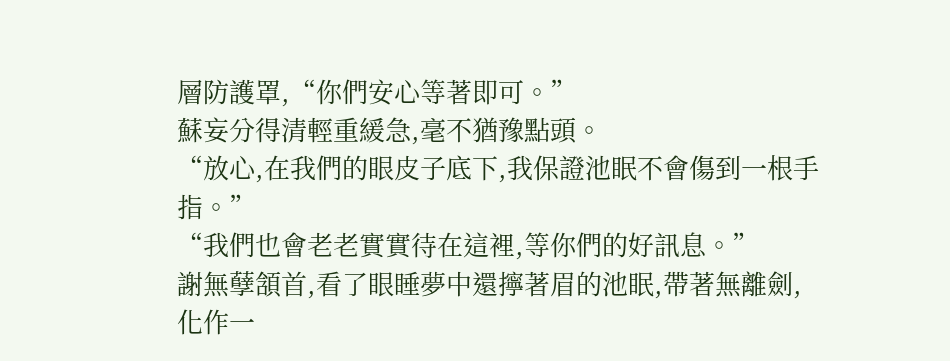層防護罩,“你們安心等著即可。”
蘇妄分得清輕重緩急,毫不猶豫點頭。
“放心,在我們的眼皮子底下,我保證池眠不會傷到一根手指。”
“我們也會老老實實待在這裡,等你們的好訊息。”
謝無孽頷首,看了眼睡夢中還擰著眉的池眠,帶著無離劍,化作一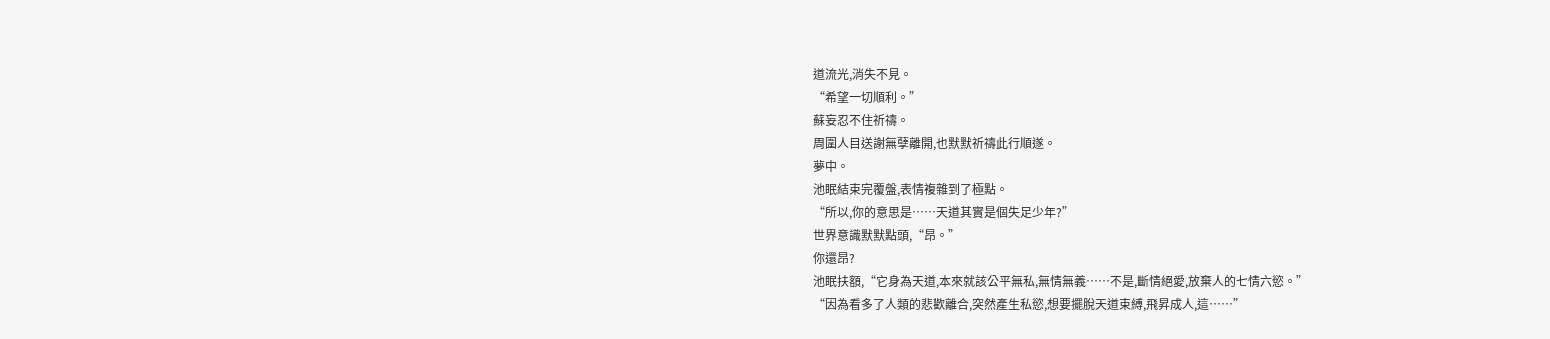道流光,消失不見。
“希望一切順利。”
蘇妄忍不住祈禱。
周圍人目送謝無孽離開,也默默祈禱此行順遂。
夢中。
池眠結束完覆盤,表情複雜到了極點。
“所以,你的意思是……天道其實是個失足少年?”
世界意識默默點頭,“昂。”
你還昂?
池眠扶額,“它身為天道,本來就該公平無私,無情無義……不是,斷情絕愛,放棄人的七情六慾。”
“因為看多了人類的悲歡離合,突然產生私慾,想要擺脫天道束縛,飛昇成人,這……”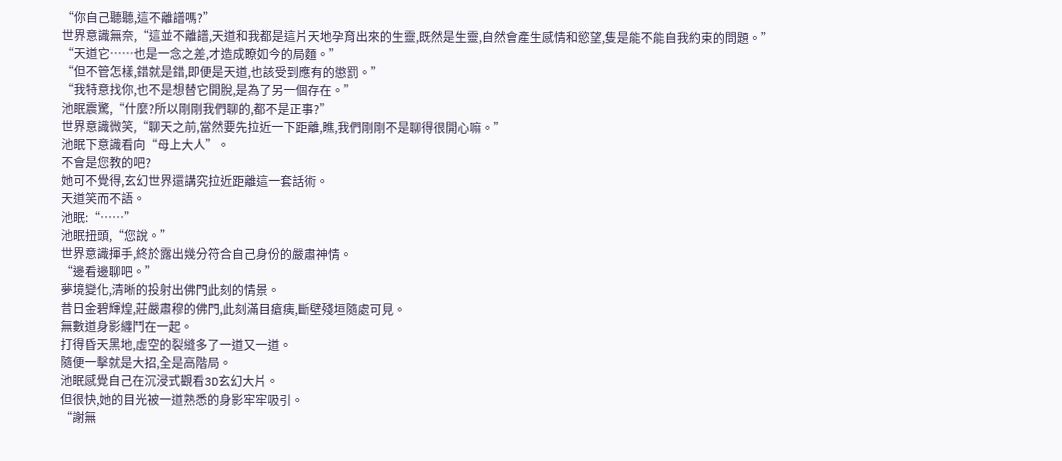“你自己聽聽,這不離譜嗎?”
世界意識無奈,“這並不離譜,天道和我都是這片天地孕育出來的生靈,既然是生靈,自然會產生感情和慾望,隻是能不能自我約束的問題。”
“天道它……也是一念之差,才造成瞭如今的局麵。”
“但不管怎樣,錯就是錯,即便是天道,也該受到應有的懲罰。”
“我特意找你,也不是想替它開脫,是為了另一個存在。”
池眠震驚,“什麼?所以剛剛我們聊的,都不是正事?”
世界意識微笑,“聊天之前,當然要先拉近一下距離,瞧,我們剛剛不是聊得很開心嘛。”
池眠下意識看向“母上大人”。
不會是您教的吧?
她可不覺得,玄幻世界還講究拉近距離這一套話術。
天道笑而不語。
池眠:“……”
池眠扭頭,“您說。”
世界意識揮手,終於露出幾分符合自己身份的嚴肅神情。
“邊看邊聊吧。”
夢境變化,清晰的投射出佛門此刻的情景。
昔日金碧輝煌,莊嚴肅穆的佛門,此刻滿目瘡痍,斷壁殘垣隨處可見。
無數道身影纏鬥在一起。
打得昏天黑地,虛空的裂縫多了一道又一道。
隨便一擊就是大招,全是高階局。
池眠感覺自己在沉浸式觀看3D玄幻大片。
但很快,她的目光被一道熟悉的身影牢牢吸引。
“謝無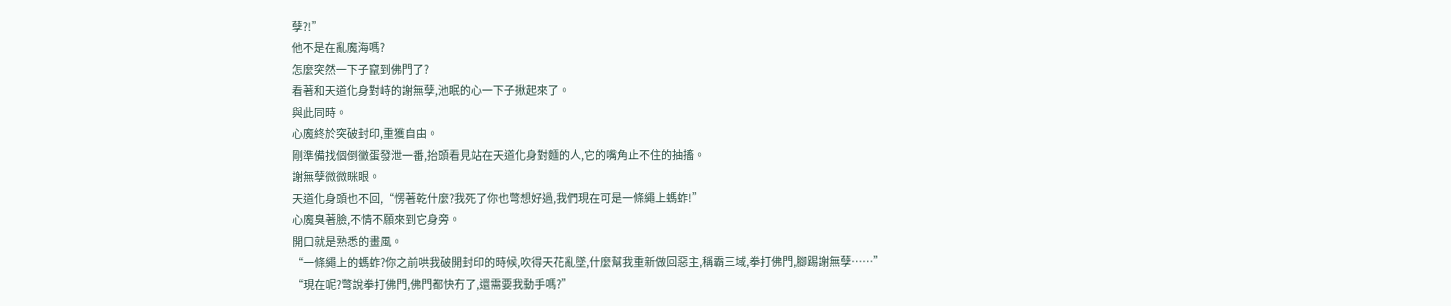孽?!”
他不是在亂魔海嗎?
怎麼突然一下子竄到佛門了?
看著和天道化身對峙的謝無孽,池眠的心一下子揪起來了。
與此同時。
心魔終於突破封印,重獲自由。
剛準備找個倒黴蛋發泄一番,抬頭看見站在天道化身對麵的人,它的嘴角止不住的抽搐。
謝無孽微微眯眼。
天道化身頭也不回,“愣著乾什麼?我死了你也彆想好過,我們現在可是一條繩上螞蚱!”
心魔臭著臉,不情不願來到它身旁。
開口就是熟悉的畫風。
“一條繩上的螞蚱?你之前哄我破開封印的時候,吹得天花亂墜,什麼幫我重新做回惡主,稱霸三域,拳打佛門,腳踢謝無孽……”
“現在呢?彆說拳打佛門,佛門都快冇了,還需要我動手嗎?”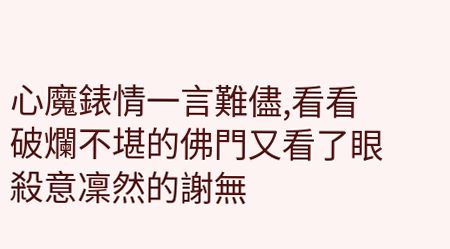心魔錶情一言難儘,看看破爛不堪的佛門又看了眼殺意凜然的謝無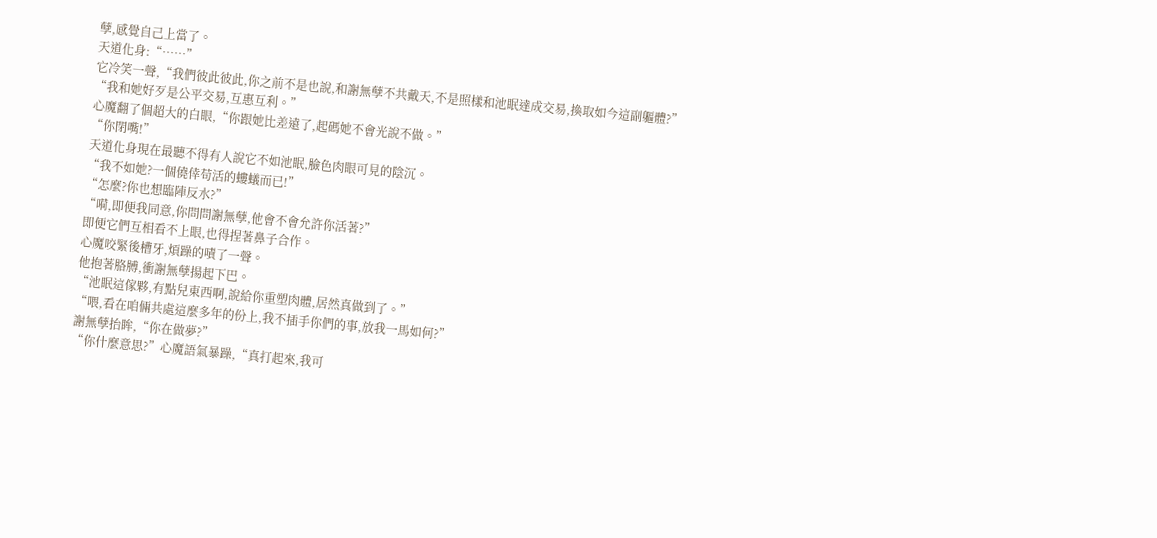孽,感覺自己上當了。
天道化身:“……”
它冷笑一聲,“我們彼此彼此,你之前不是也說,和謝無孽不共戴天,不是照樣和池眠達成交易,換取如今這副軀體?”
“我和她好歹是公平交易,互惠互利。”
心魔翻了個超大的白眼,“你跟她比差遠了,起碼她不會光說不做。”
“你閉嘴!”
天道化身現在最聽不得有人說它不如池眠,臉色肉眼可見的陰沉。
“我不如她?一個僥倖苟活的螻蟻而已!”
“怎麼?你也想臨陣反水?”
“嗬,即便我同意,你問問謝無孽,他會不會允許你活著?”
即便它們互相看不上眼,也得捏著鼻子合作。
心魔咬緊後槽牙,煩躁的嘖了一聲。
他抱著胳膊,衝謝無孽揚起下巴。
“池眠這傢夥,有點兒東西啊,說給你重塑肉體,居然真做到了。”
“喂,看在咱倆共處這麼多年的份上,我不插手你們的事,放我一馬如何?”
謝無孽抬眸,“你在做夢?”
“你什麼意思?”心魔語氣暴躁,“真打起來,我可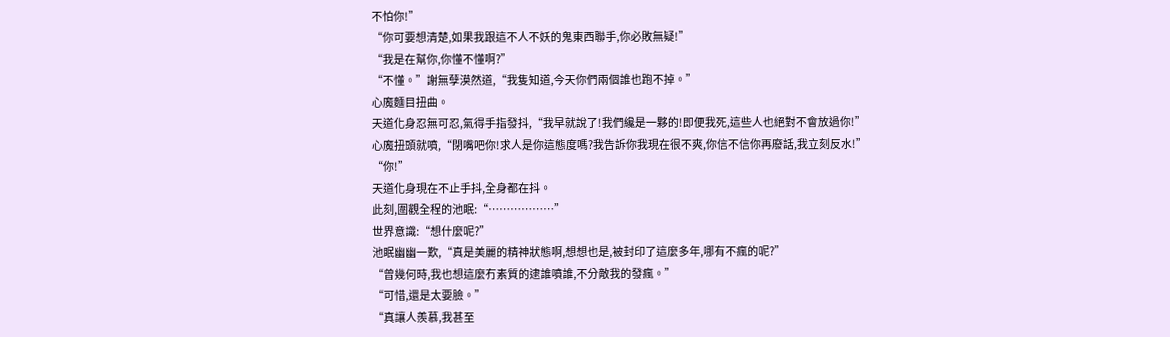不怕你!”
“你可要想清楚,如果我跟這不人不妖的鬼東西聯手,你必敗無疑!”
“我是在幫你,你懂不懂啊?”
“不懂。”謝無孽漠然道,“我隻知道,今天你們兩個誰也跑不掉。”
心魔麵目扭曲。
天道化身忍無可忍,氣得手指發抖,“我早就說了!我們纔是一夥的!即便我死,這些人也絕對不會放過你!”
心魔扭頭就噴,“閉嘴吧你!求人是你這態度嗎?我告訴你我現在很不爽,你信不信你再廢話,我立刻反水!”
“你!”
天道化身現在不止手抖,全身都在抖。
此刻,圍觀全程的池眠:“………………”
世界意識:“想什麼呢?”
池眠幽幽一歎,“真是美麗的精神狀態啊,想想也是,被封印了這麼多年,哪有不瘋的呢?”
“曾幾何時,我也想這麼冇素質的逮誰噴誰,不分敵我的發瘋。”
“可惜,還是太要臉。”
“真讓人羨慕,我甚至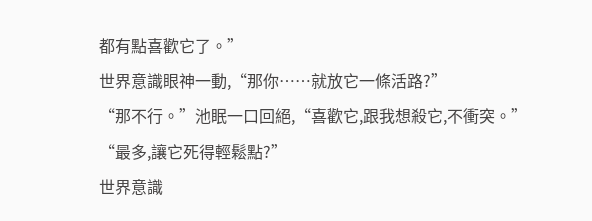都有點喜歡它了。”
世界意識眼神一動,“那你……就放它一條活路?”
“那不行。”池眠一口回絕,“喜歡它,跟我想殺它,不衝突。”
“最多,讓它死得輕鬆點?”
世界意識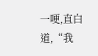一哽,直白道,“我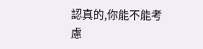認真的,你能不能考慮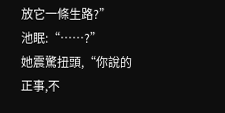放它一條生路?”
池眠:“……?”
她震驚扭頭,“你說的正事,不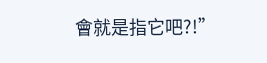會就是指它吧?!”